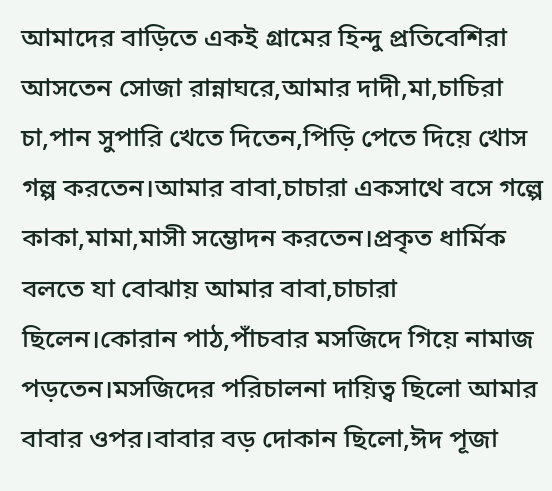আমাদের বাড়িতে একই গ্রামের হিন্দু প্রতিবেশিরা আসতেন সোজা রান্নাঘরে,আমার দাদী,মা,চাচিরা চা,পান সুপারি খেতে দিতেন,পিড়ি পেতে দিয়ে খোস গল্প করতেন।আমার বাবা,চাচারা একসাথে বসে গল্পে কাকা,মামা,মাসী সম্ভোদন করতেন।প্রকৃত ধার্মিক বলতে যা বোঝায় আমার বাবা,চাচারা ছিলেন।কোরান পাঠ,পাঁচবার মসজিদে গিয়ে নামাজ পড়তেন।মসজিদের পরিচালনা দায়িত্ব ছিলো আমার বাবার ওপর।বাবার বড় দোকান ছিলো,ঈদ পূজা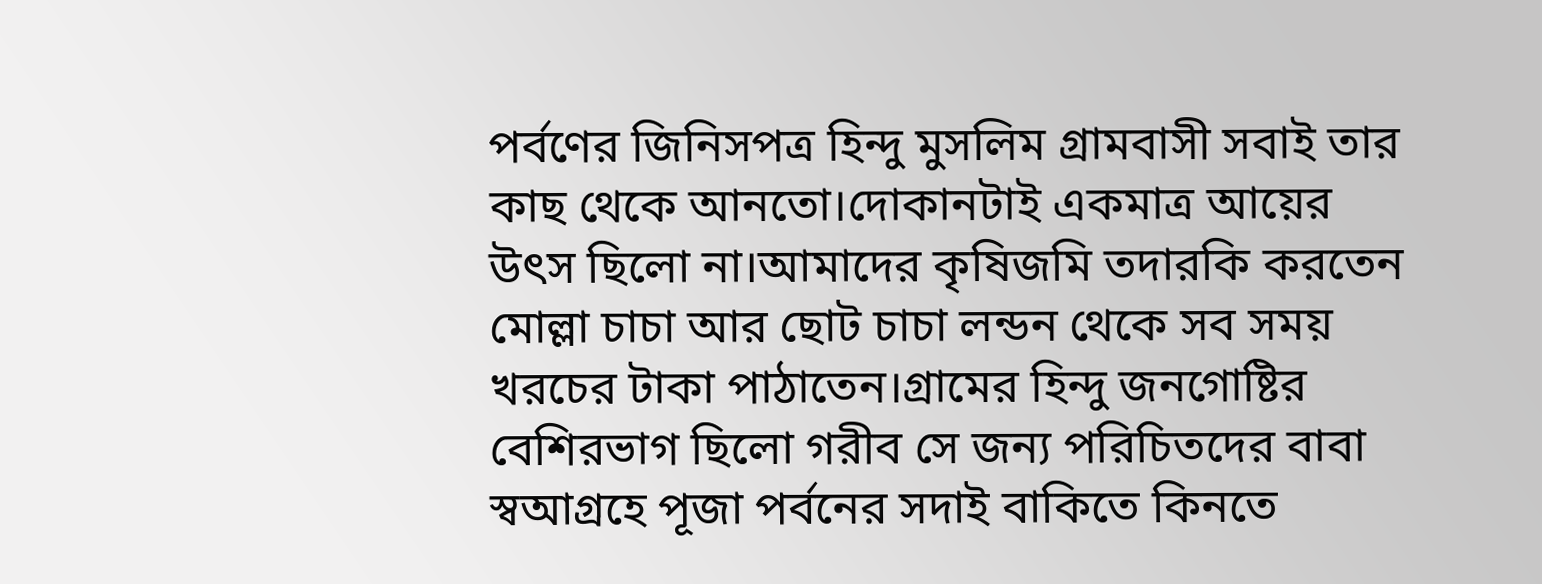পর্বণের জিনিসপত্র হিন্দু মুসলিম গ্রামবাসী সবাই তার কাছ থেকে আনতো।দোকানটাই একমাত্র আয়ের উৎস ছিলো না।আমাদের কৃষিজমি তদারকি করতেন মোল্লা চাচা আর ছোট চাচা লন্ডন থেকে সব সময় খরচের টাকা পাঠাতেন।গ্রামের হিন্দু জনগোষ্টির বেশিরভাগ ছিলো গরীব সে জন্য পরিচিতদের বাবা স্বআগ্রহে পূজা পর্বনের সদাই বাকিতে কিনতে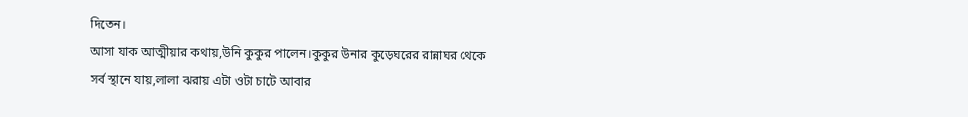দিতেন।
আসা যাক আত্মীয়ার কথায়,উনি কুকুর পালেন।কুকুর উনার কুড়েঘরের রান্নাঘর থেকে সর্ব স্থানে যায়,লালা ঝরায় এটা ওটা চাটে আবার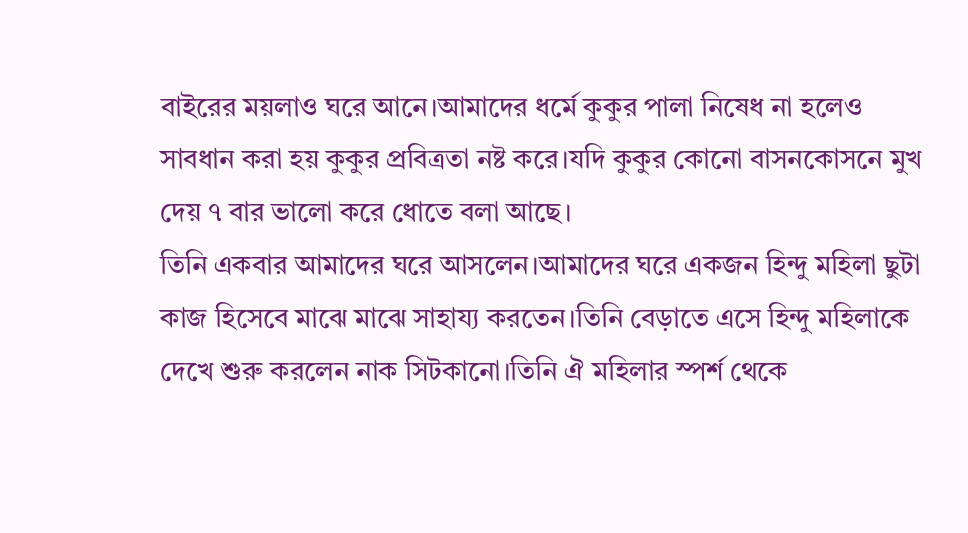বাইরের ময়লাও ঘরে আনে।আমাদের ধর্মে কুকুর পালা নিষেধ না হলেও সাবধান করা হয় কুকুর প্রবিত্রতা নষ্ট করে।যদি কুকুর কোনো বাসনকোসনে মুখ দেয় ৭ বার ভালো করে ধোতে বলা আছে।
তিনি একবার আমাদের ঘরে আসলেন।আমাদের ঘরে একজন হিন্দু মহিলা ছুটা কাজ হিসেবে মাঝে মাঝে সাহায্য করতেন।তিনি বেড়াতে এসে হিন্দু মহিলাকে দেখে শুরু করলেন নাক সিটকানো।তিনি ঐ মহিলার স্পর্শ থেকে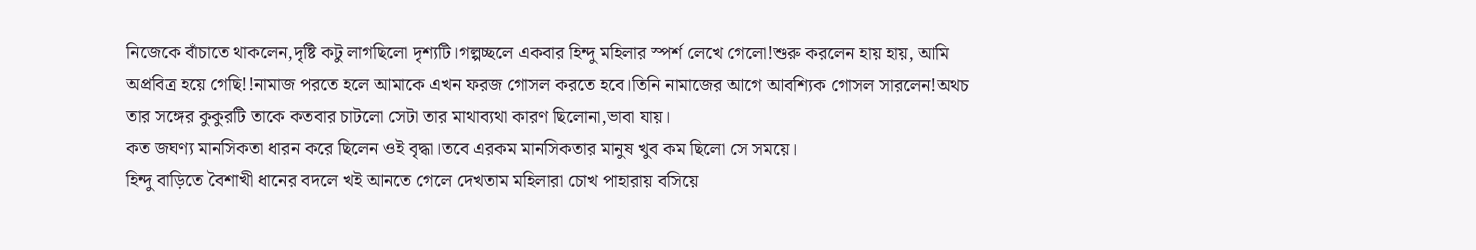নিজেকে বাঁচাতে থাকলেন,দৃষ্টি কটু লাগছিলো দৃশ্যটি।গল্পচ্ছলে একবার হিন্দু মহিলার স্পর্শ লেখে গেলো!শুরু করলেন হায় হায়, আমি অপ্রবিত্র হয়ে গেছি!!নামাজ পরতে হলে আমাকে এখন ফরজ গোসল করতে হবে।তিনি নামাজের আগে আবশ্যিক গোসল সারলেন!অথচ তার সঙ্গের কুকুরটি তাকে কতবার চাটলো সেটা তার মাথাব্যথা কারণ ছিলোনা,ভাবা যায়।
কত জঘণ্য মানসিকতা ধারন করে ছিলেন ওই বৃদ্ধা।তবে এরকম মানসিকতার মানুষ খুব কম ছিলো সে সময়ে।
হিন্দু বাড়িতে বৈশাখী ধানের বদলে খই আনতে গেলে দেখতাম মহিলারা চোখ পাহারায় বসিয়ে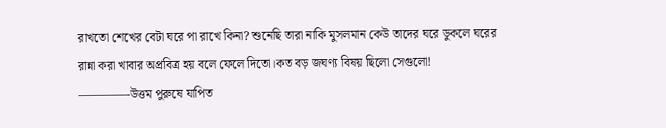রাখতো শেখের বেটা ঘরে পা রাখে কিনা? শুনেছি তারা নাকি মুসলমান কেউ তাদের ঘরে ডুকলে ঘরের রান্না করা খাবার অপ্রবিত্র হয় বলে ফেলে দিতো।কত বড় জঘণ্য বিষয় ছিলো সেগুলো!
————-উত্তম পুরুষে যাপিত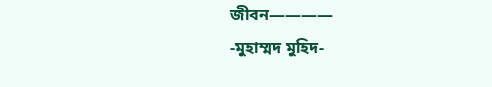জীবন————
-মুহাম্মদ মুহিদ-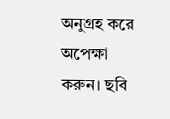অনুগ্রহ করে অপেক্ষা করুন। ছবি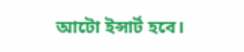আটো ইন্সার্ট হবে।